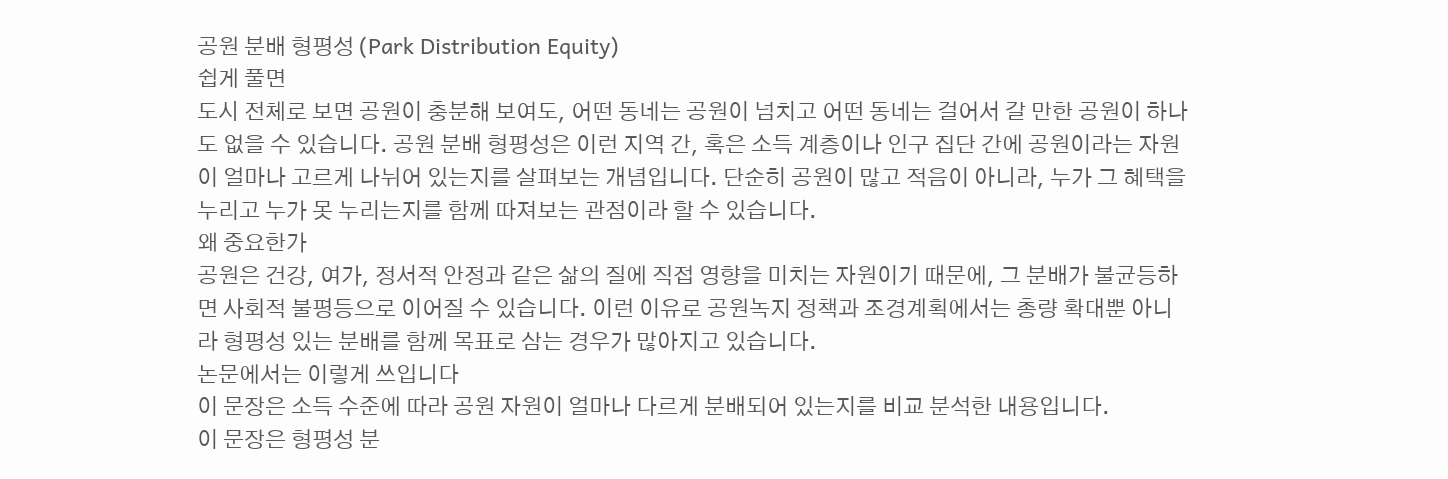공원 분배 형평성 (Park Distribution Equity)
쉽게 풀면
도시 전체로 보면 공원이 충분해 보여도, 어떤 동네는 공원이 넘치고 어떤 동네는 걸어서 갈 만한 공원이 하나도 없을 수 있습니다. 공원 분배 형평성은 이런 지역 간, 혹은 소득 계층이나 인구 집단 간에 공원이라는 자원이 얼마나 고르게 나뉘어 있는지를 살펴보는 개념입니다. 단순히 공원이 많고 적음이 아니라, 누가 그 혜택을 누리고 누가 못 누리는지를 함께 따져보는 관점이라 할 수 있습니다.
왜 중요한가
공원은 건강, 여가, 정서적 안정과 같은 삶의 질에 직접 영향을 미치는 자원이기 때문에, 그 분배가 불균등하면 사회적 불평등으로 이어질 수 있습니다. 이런 이유로 공원녹지 정책과 조경계획에서는 총량 확대뿐 아니라 형평성 있는 분배를 함께 목표로 삼는 경우가 많아지고 있습니다.
논문에서는 이렇게 쓰입니다
이 문장은 소득 수준에 따라 공원 자원이 얼마나 다르게 분배되어 있는지를 비교 분석한 내용입니다.
이 문장은 형평성 분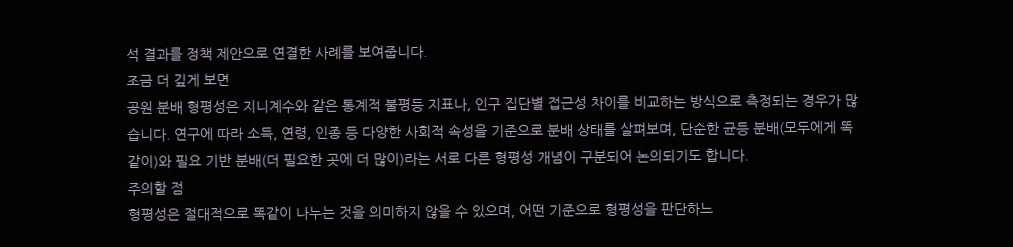석 결과를 정책 제안으로 연결한 사례를 보여줍니다.
조금 더 깊게 보면
공원 분배 형평성은 지니계수와 같은 통계적 불평등 지표나, 인구 집단별 접근성 차이를 비교하는 방식으로 측정되는 경우가 많습니다. 연구에 따라 소득, 연령, 인종 등 다양한 사회적 속성을 기준으로 분배 상태를 살펴보며, 단순한 균등 분배(모두에게 똑같이)와 필요 기반 분배(더 필요한 곳에 더 많이)라는 서로 다른 형평성 개념이 구분되어 논의되기도 합니다.
주의할 점
형평성은 절대적으로 똑같이 나누는 것을 의미하지 않을 수 있으며, 어떤 기준으로 형평성을 판단하느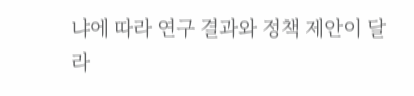냐에 따라 연구 결과와 정책 제안이 달라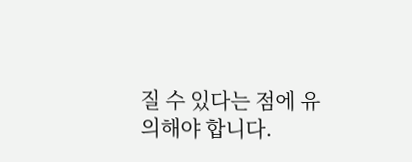질 수 있다는 점에 유의해야 합니다.